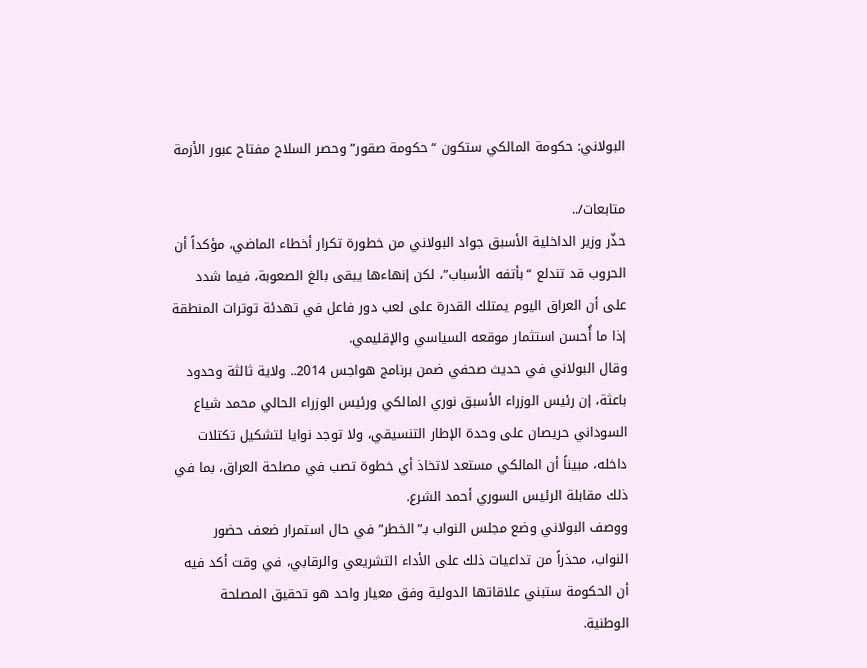البولاني: حكومة المالكي ستكون “حكومة صقور” وحصر السلاح مفتاح عبور الأزمة

متابعات/..
حذّر وزير الداخلية الأسبق جواد البولاني من خطورة تكرار أخطاء الماضي، مؤكداً أن الحروب قد تندلع “بأتفه الأسباب”، لكن إنهاءها يبقى بالغ الصعوبة، فيما شدد على أن العراق اليوم يمتلك القدرة على لعب دور فاعل في تهدئة توترات المنطقة إذا ما أُحسن استثمار موقعه السياسي والإقليمي.
وقال البولاني في حديث صحفي ضمن برنامج هواجس 2014.. ولاية ثالثة وحدود باعثة، إن رئيس الوزراء الأسبق نوري المالكي ورئيس الوزراء الحالي محمد شياع السوداني حريصان على وحدة الإطار التنسيقي، ولا توجد نوايا لتشكيل تكتلات داخله، مبيناً أن المالكي مستعد لاتخاذ أي خطوة تصب في مصلحة العراق، بما في ذلك مقابلة الرئيس السوري أحمد الشرع.
ووصف البولاني وضع مجلس النواب بـ”الخطر” في حال استمرار ضعف حضور النواب، محذراً من تداعيات ذلك على الأداء التشريعي والرقابي، في وقت أكد فيه أن الحكومة ستبني علاقاتها الدولية وفق معيار واحد هو تحقيق المصلحة الوطنية.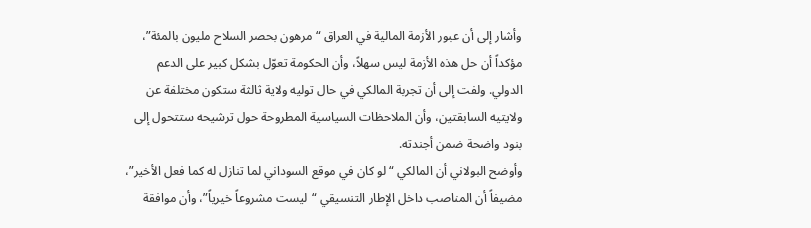وأشار إلى أن عبور الأزمة المالية في العراق “مرهون بحصر السلاح مليون بالمئة”، مؤكداً أن حل هذه الأزمة ليس سهلاً، وأن الحكومة تعوّل بشكل كبير على الدعم الدولي. ولفت إلى أن تجربة المالكي في حال توليه ولاية ثالثة ستكون مختلفة عن ولايتيه السابقتين، وأن الملاحظات السياسية المطروحة حول ترشيحه ستتحول إلى بنود واضحة ضمن أجندته.
وأوضح البولاني أن المالكي “لو كان في موقع السوداني لما تنازل له كما فعل الأخير”، مضيفاً أن المناصب داخل الإطار التنسيقي “ليست مشروعاً خيرياً”، وأن موافقة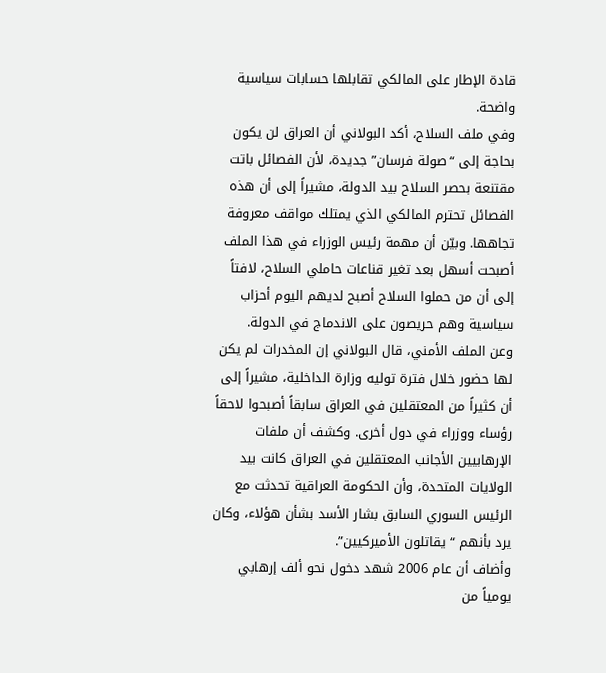قادة الإطار على المالكي تقابلها حسابات سياسية واضحة.
وفي ملف السلاح، أكد البولاني أن العراق لن يكون بحاجة إلى “صولة فرسان” جديدة، لأن الفصائل باتت مقتنعة بحصر السلاح بيد الدولة، مشيراً إلى أن هذه الفصائل تحترم المالكي الذي يمتلك مواقف معروفة تجاهها. وبيّن أن مهمة رئيس الوزراء في هذا الملف أصبحت أسهل بعد تغير قناعات حاملي السلاح، لافتاً إلى أن من حملوا السلاح أصبح لديهم اليوم أحزاب سياسية وهم حريصون على الاندماج في الدولة.
وعن الملف الأمني، قال البولاني إن المخدرات لم يكن لها حضور خلال فترة توليه وزارة الداخلية، مشيراً إلى أن كثيراً من المعتقلين في العراق سابقاً أصبحوا لاحقاً رؤساء ووزراء في دول أخرى. وكشف أن ملفات الإرهابيين الأجانب المعتقلين في العراق كانت بيد الولايات المتحدة، وأن الحكومة العراقية تحدثت مع الرئيس السوري السابق بشار الأسد بشأن هؤلاء، وكان يرد بأنهم “يقاتلون الأميركيين”.
وأضاف أن عام 2006 شهد دخول نحو ألف إرهابي يومياً من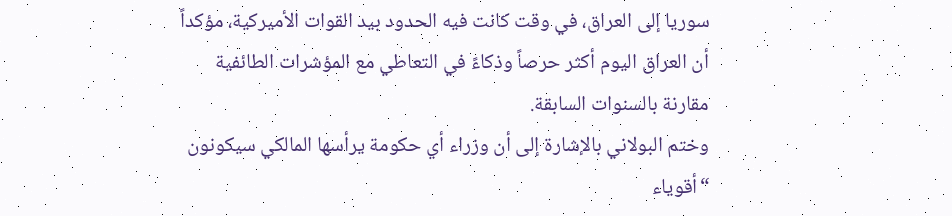سوريا إلى العراق، في وقت كانت فيه الحدود بيد القوات الأميركية، مؤكداً أن العراق اليوم أكثر حرصاً وذكاءً في التعاطي مع المؤشرات الطائفية مقارنة بالسنوات السابقة.
وختم البولاني بالإشارة إلى أن وزراء أي حكومة يرأسها المالكي سيكونون “أقوياء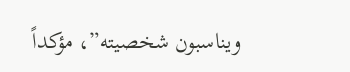ويناسبون شخصيته”، مؤكداً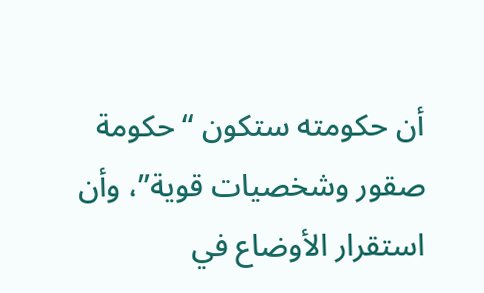أن حكومته ستكون “حكومة صقور وشخصيات قوية”، وأن استقرار الأوضاع في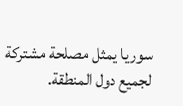سوريا يمثل مصلحة مشتركة لجميع دول المنطقة.